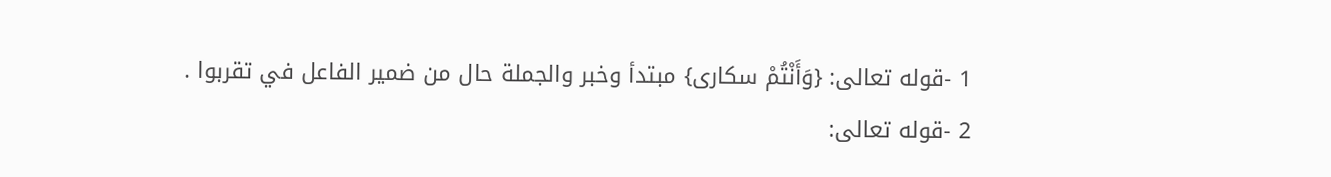1 -قوله تعالى: {وَأَنْتُمْ سكارى} مبتدأ وخبر والجملة حال من ضمير الفاعل في تقربوا .
2 -قوله تعالى: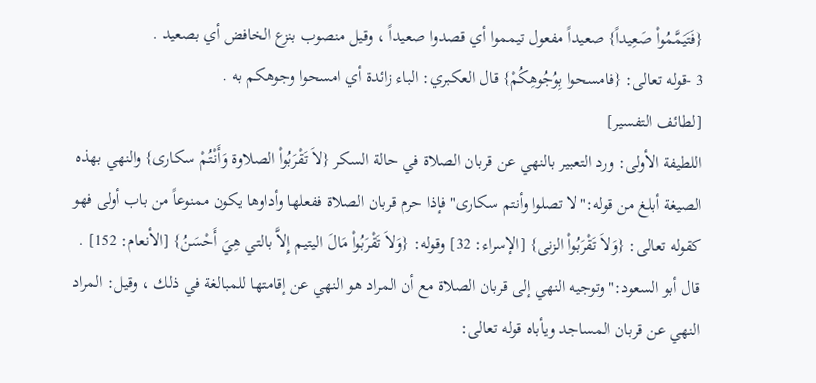{فَتَيَمَّمُواْ صَعِيداً} صعيداً مفعول تيمموا أي قصدوا صعيداً ، وقيل منصوب بنزع الخافض أي بصعيد .
3 -قوله تعالى: {فامسحوا بِوُجُوهِكُمْ} قال العكبري: الباء زائدة أي امسحوا وجوهكم به .
[لطائف التفسير]
اللطيفة الأولى: ورد التعبير بالنهي عن قربان الصلاة في حالة السكر {لاَ تَقْرَبُواْ الصلاوة وَأَنْتُمْ سكارى} والنهي بهذه الصيغة أبلغ من قوله:"لا تصلوا وأنتم سكارى"فإذا حرم قربان الصلاة ففعلها وأداوها يكون ممنوعاً من باب أولى فهو كقوله تعالى: {وَلاَ تَقْرَبُواْ الزنى} [الإسراء: 32] وقوله: {وَلاَ تَقْرَبُواْ مَالَ اليتيم إِلاَّ بالتي هِيَ أَحْسَنُ} [الأنعام: 152] .
قال أبو السعود:"وتوجيه النهي إلى قربان الصلاة مع أن المراد هو النهي عن إقامتها للمبالغة في ذلك ، وقيل: المراد النهي عن قربان المساجد ويأباه قوله تعالى: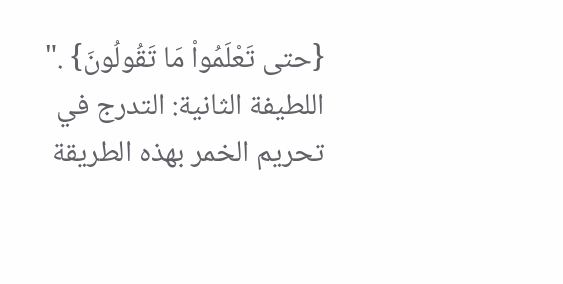{حتى تَعْلَمُواْ مَا تَقُولُونَ} ."
اللطيفة الثانية: التدرج في تحريم الخمر بهذه الطريقة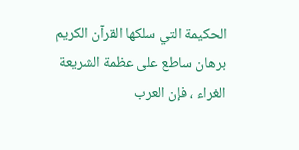الحكيمة التي سلكها القرآن الكريم برهان ساطع على عظمة الشريعة الغراء ، فإن العرب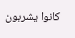كانوا يشربون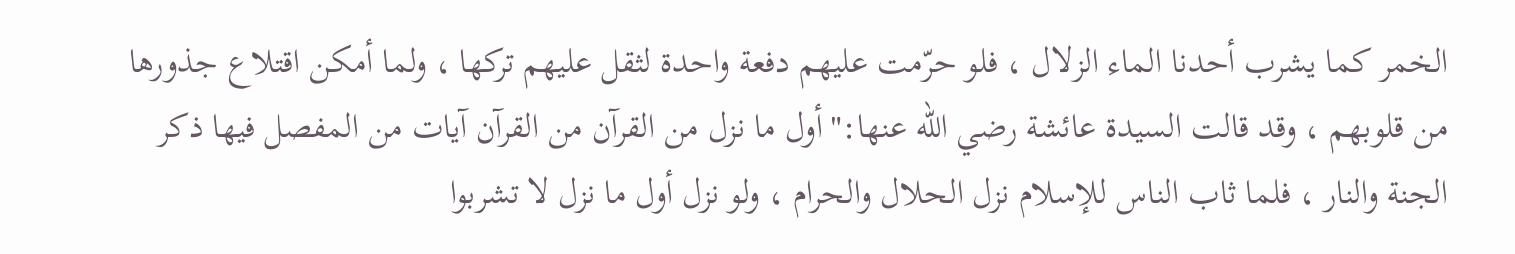الخمر كما يشرب أحدنا الماء الزلال ، فلو حرّمت عليهم دفعة واحدة لثقل عليهم تركها ، ولما أمكن اقتلاع جذورها من قلوبهم ، وقد قالت السيدة عائشة رضي الله عنها:"أول ما نزل من القرآن من القرآن آيات من المفصل فيها ذكر الجنة والنار ، فلما ثاب الناس للإسلام نزل الحلال والحرام ، ولو نزل أول ما نزل لا تشربوا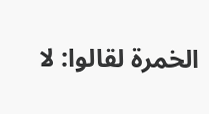الخمرة لقالوا: لا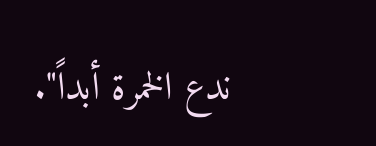ندع الخمرة أبداً".